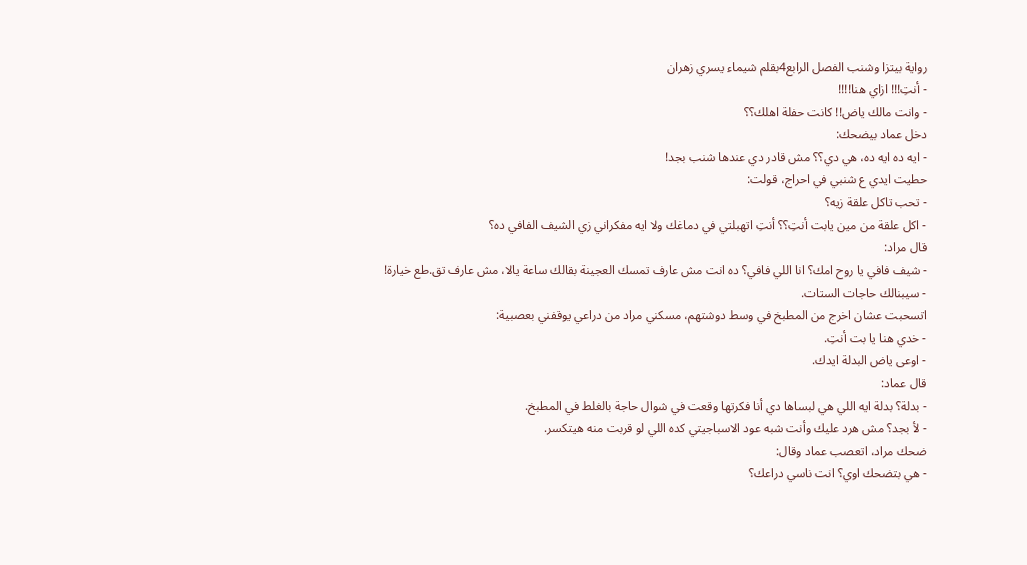رواية بيتزا وشنب الفصل الرابع4بقلم شيماء يسري زهران
- أنتِ!!! ازاي هنا!!!!
- وانت مالك ياض!! كانت حفلة اهلك؟؟
دخل عماد بيضحك:
- ايه ده ايه ده، هي دي؟؟ مش قادر دي عندها شنب بجد!
حطيت ايدي ع شنبي في احراج، قولت:
- تحب تاكل علقة زيه؟
- اكل علقة من مين يابت أنتِ؟؟ أنتِ اتهبلتي في دماغك ولا ايه مفكراني زي الشيف الفافي ده؟
قال مراد:
- شيف فافي يا روح امك؟ انا اللي فافي؟ ده انت مش عارف تمسك العجينة بقالك ساعة يالا، مش عارف تق.طع خيارة!
- سيبنالك حاجات الستات.
اتسحبت عشان اخرج من المطبخ في وسط دوشتهم، مسكني مراد من دراعي يوقفني بعصبية:
- خدي هنا يا بت أنتِ.
- اوعى ياض البدلة ايدك.
قال عماد:
- بدلة؟ بدلة ايه اللي هي لبساها دي أنا فكرتها وقعت في شوال حاجة بالغلط في المطبخ.
- لأ بجد؟ مش هرد عليك وأنت شبه عود الاسباجيتي كده اللي لو قربت منه هيتكسر.
ضحك مراد، اتعصب عماد وقال:
- هي بتضحك اوي؟ انت ناسي دراعك؟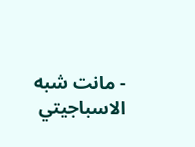- مانت شبه الاسباجيتي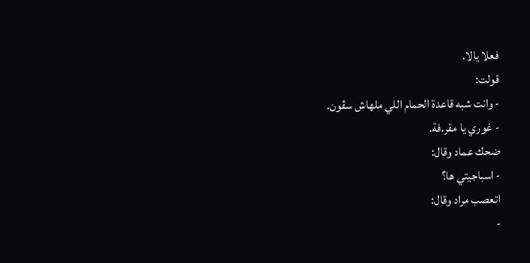فعلا يالا.
قولت:
- وانت شبه قاعدة الحمام اللي ملهاش سڤون.
- غوري يا مقر.فة.
ضحك عماد وقال:
- اسباجيتي ها؟
اتعصب مراد وقال:
-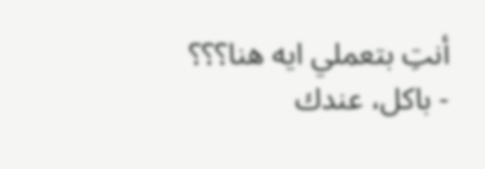أنتِ بتعملي ايه هنا؟؟؟
- باكل، عندك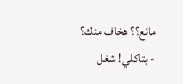مانع؟؟ هخاف منك؟
- بتاكلي! شغل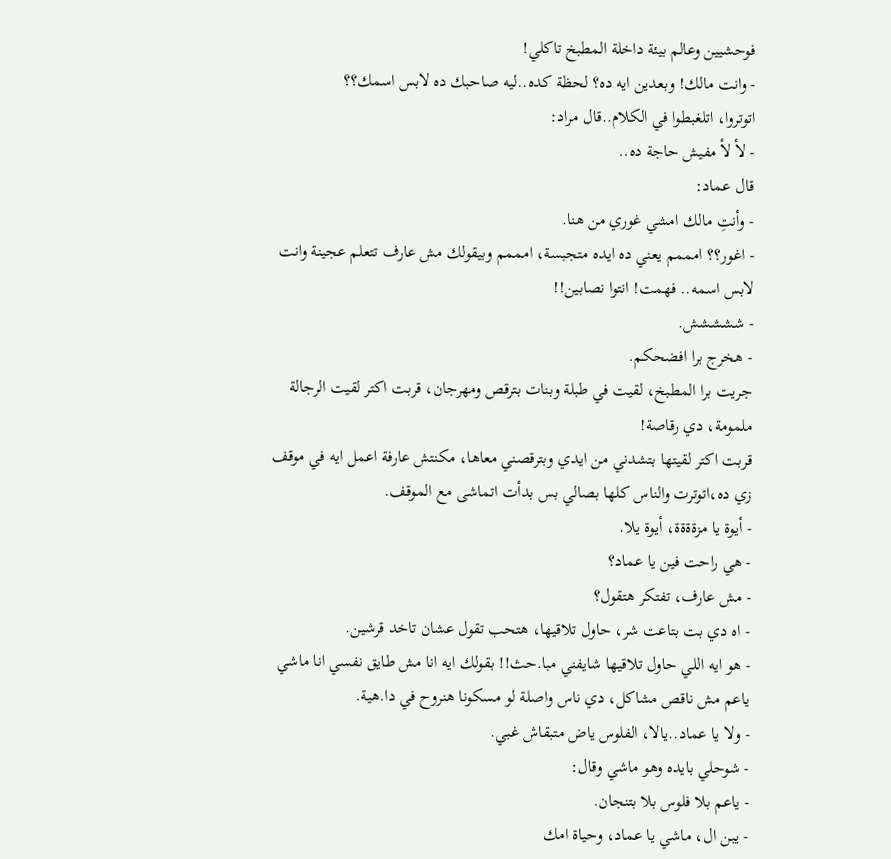فوحشيين وعالم بيئة داخلة المطبخ تاكلي!
- وانت مالك! وبعدين ايه ده؟ لحظة كده..ليه صاحبك ده لابس اسمك؟؟
اتوتروا، اتلغبطوا في الكلام..قال مراد:
- لأ لأ مفيش حاجة ده..
قال عماد:
- وأنتِ مالك امشي غوري من هنا.
- اغور؟؟ امممم يعني ده ايده متجبسة، امممم وبيقولك مش عارف تتعلم عجينة وانت لابس اسمه.. فهمت! انتوا نصابين!!
- ششششش.
- هخرج برا افضحكم.
جريت برا المطبخ، لقيت في طبلة وبنات بترقص ومهرجان، قربت اكتر لقيت الرجالة ملمومة، دي رقاصة!
قربت اكتر لقيتها بتشدني من ايدي وبترقصني معاها، مكنتش عارفة اعمل ايه في موقف زي ده،اتوترت والناس كلها بصالي بس بدأت اتماشى مع الموقف.
- أيوة يا مزةةةة، أيوة يلا.
- هي راحت فين يا عماد؟
- مش عارف، تفتكر هتقول؟
- اه دي بت بتاعت شر، حاول تلاقيها، هتحب تقول عشان تاخد قرشين.
- هو ايه اللي حاول تلاقيها شايفني مبا.حث!! بقولك ايه انا مش طايق نفسي انا ماشي ياعم مش ناقص مشاكل، دي ناس واصلة لو مسكونا هنروح في دا.هية.
- ولا يا عماد..يالا، الفلوس ياض متبقاش غبي.
- شوحلي بايده وهو ماشي وقال:
- ياعم بلا فلوس بلا بتنجان.
- يبن ال، ماشي يا عماد، وحياة امك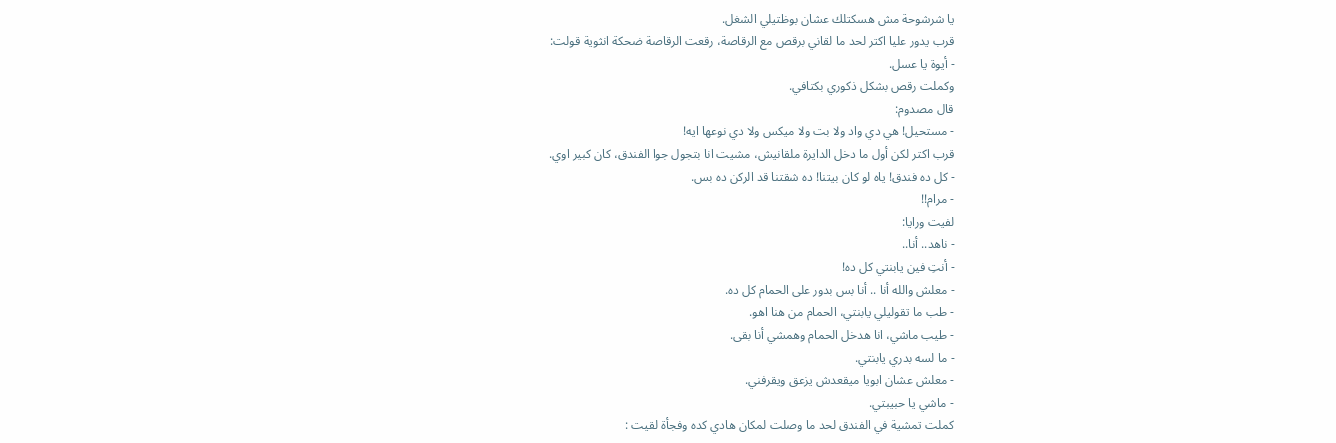يا شرشوحة مش هسكتلك عشان بوظتيلي الشغل.
قرب يدور عليا اكتر لحد ما لقاني برقص مع الرقاصة، رقعت الرقاصة ضحكة انثوية قولت:
- أيوة يا عسل.
وكملت رقص بشكل ذكوري بكتافي.
قال مصدوم:
- مستحيل! هي دي واد ولا بت ولا ميكس ولا دي نوعها ايه!
قرب اكتر لكن أول ما دخل الدايرة ملقانيش، مشيت انا بتجول جوا الفندق، كان كبير اوي.
- كل ده فندق! ياه لو كان بيتنا! ده شقتنا قد الركن ده بس.
- مرام!!
لفيت ورايا:
- ناهد.. أنا..
- أنتِ فين يابنتي كل ده!
- معلش والله أنا .. أنا بس بدور على الحمام كل ده.
- طب ما تقوليلي يابنتي، الحمام من هنا اهو.
- طيب ماشي، انا هدخل الحمام وهمشي أنا بقى.
- ما لسه بدري يابنتي.
- معلش عشان ابويا ميقعدش يزعق ويقرفني.
- ماشي يا حبيبتي.
كملت تمشية في الفندق لحد ما وصلت لمكان هادي كده وفجأة لقيت :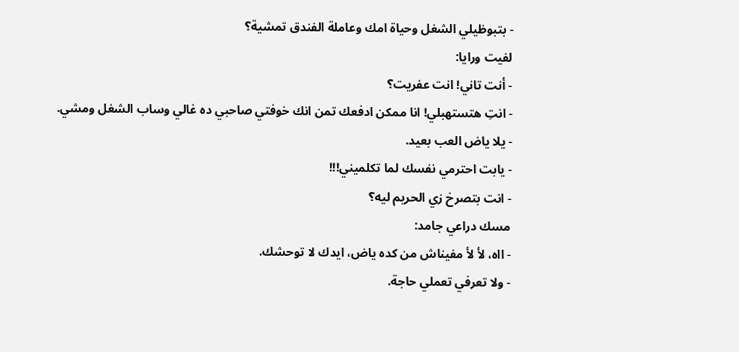- بتبوظيلي الشغل وحياة امك وعاملة الفندق تمشية؟
لفيت ورايا:
- أنت تاني! انت عفريت؟
- انتِ هتستهبلي! انا ممكن ادفعك تمن انك خوفتي صاحبي ده غالي وساب الشغل ومشي.
- يلا ياض العب بعيد.
- يابت احترمي نفسك لما تكلميني!!!
- انت بتصرخ زي الحريم ليه؟
مسك دراعي جامد:
- ااه، لأ لأ مفيناش من كده ياض، ايدك لا توحشك.
- ولا تعرفي تعملي حاجة.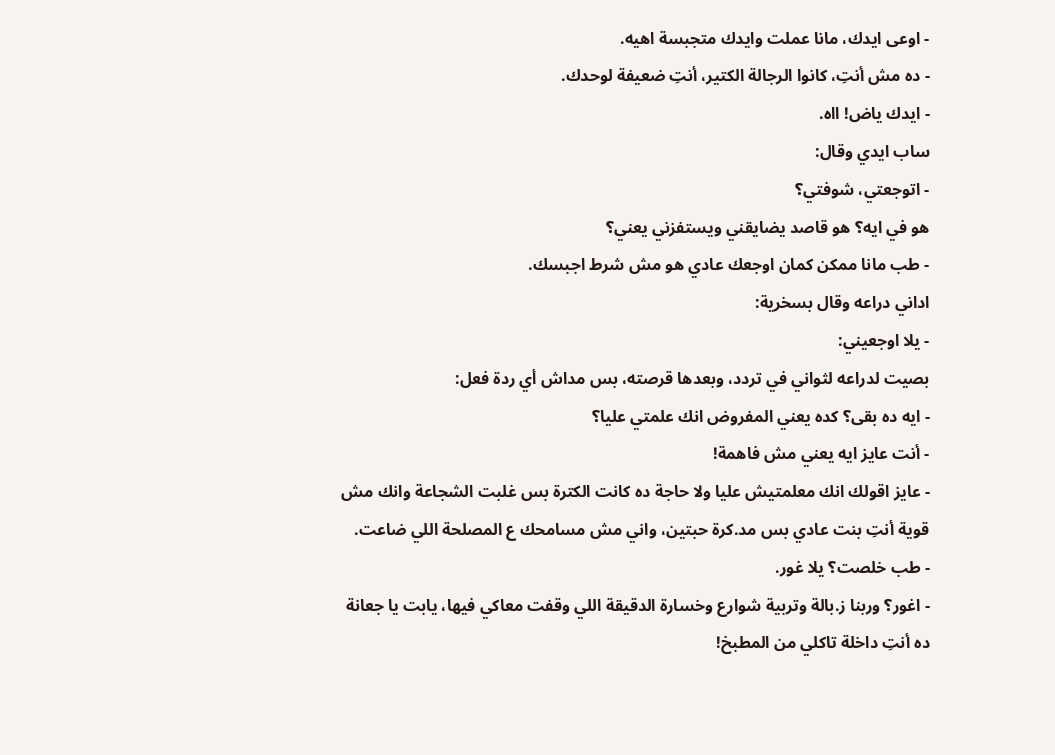- اوعى ايدك، مانا عملت وايدك متجبسة اهيه.
- ده مش أنتِ، كانوا الرجالة الكتير، أنتِ ضعيفة لوحدك.
- ايدك ياض! ااه.
ساب ايدي وقال:
- اتوجعتي، شوفتي؟
هو في ايه؟ هو قاصد يضايقني ويستفزني يعني؟
- طب مانا ممكن كمان اوجعك عادي هو مش شرط اجبسك.
اداني دراعه وقال بسخرية:
- يلا اوجعيني:
بصيت لدراعه لثواني في تردد، وبعدها قرصته، بس مداش أي ردة فعل:
- ايه ده بقى؟ كده يعني المفروض انك علمتي عليا؟
- أنت عايز ايه يعني مش فاهمة!
- عايز اقولك انك معلمتيش عليا ولا حاجة ده كانت الكترة بس غلبت الشجاعة وانك مش قوية أنتِ بنت عادي بس مد.كرة حبتين، واني مش مسامحك ع المصلحة اللي ضاعت.
- طب خلصت؟ يلا غور.
- اغور؟ وربنا ز.بالة وتربية شوارع وخسارة الدقيقة اللي وقفت معاكي فيها، يابت يا جعانة ده أنتِ داخلة تاكلي من المطبخ!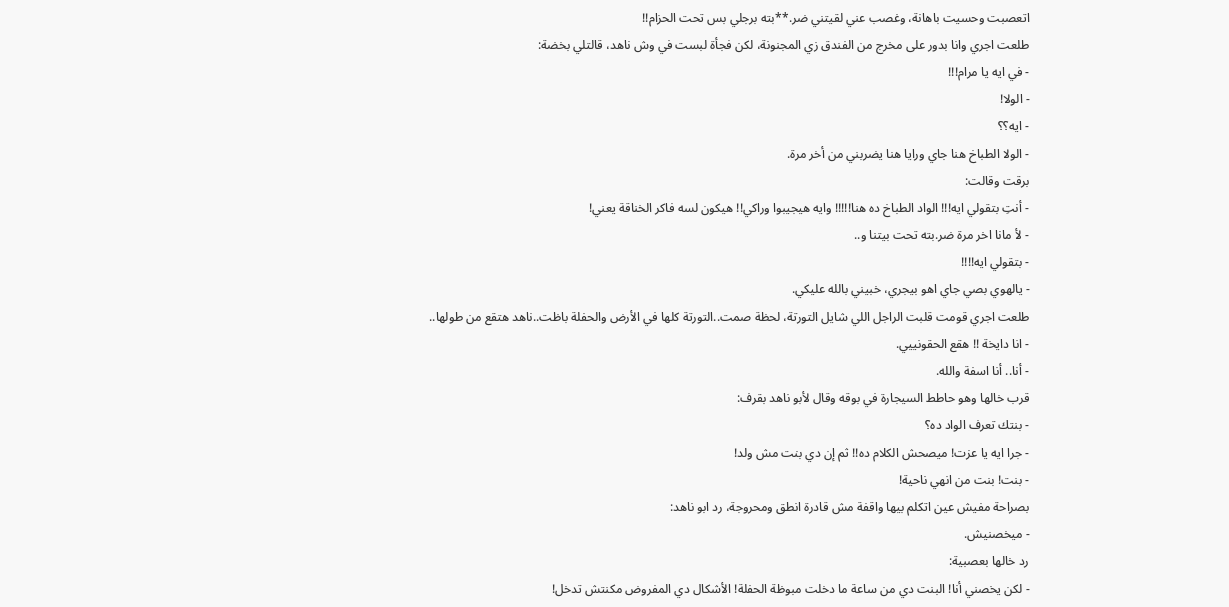اتعصبت وحسيت باهانة، وغصب عني لقيتني ضر.**بته برجلي بس تحت الحزام!!
طلعت اجري وانا بدور على مخرج من الفندق زي المجنونة، لكن فجأة لبست في وش ناهد، قالتلي بخضة:
- في ايه يا مرام!!!
- الولا!
- ايه؟؟
- الولا الطباخ هنا جاي ورايا هنا يضربني من أخر مرة.
برقت وقالت:
- أنتِ بتقولي ايه!!! الواد الطباخ ده هنا!!!!! وايه هيجيبوا وراكي!! هيكون لسه فاكر الخناقة يعني!
- لأ مانا اخر مرة ضر.بته تحت بيتنا و..
- بتقولي ايه!!!!
- يالهوي بصي جاي اهو بيجري، خبيني بالله عليكي.
طلعت اجري قومت قلبت الراجل اللي شايل التورتة، لحظة صمت..التورتة كلها في الأرض والحفلة باظت..ناهد هتقع من طولها..
- انا دايخة !! هقع الحقونييي.
- أنا.. أنا اسفة والله.
قرب خالها وهو حاطط السيجارة في بوقه وقال لأبو ناهد بقرف:
- بنتك تعرف الواد ده؟
- جرا ايه يا عزت! ميصحش الكلام ده!! ثم إن دي بنت مش ولد!
- بنت! بنت من انهي ناحية!
بصراحة مفيش عين اتكلم بيها واقفة مش قادرة انطق ومحروجة، رد ابو ناهد:
- ميخصنيش.
رد خالها بعصبية:
- لكن يخصني أنا! البنت دي من ساعة ما دخلت مبوظة الحفلة! الأشكال دي المفروض مكنتش تدخل!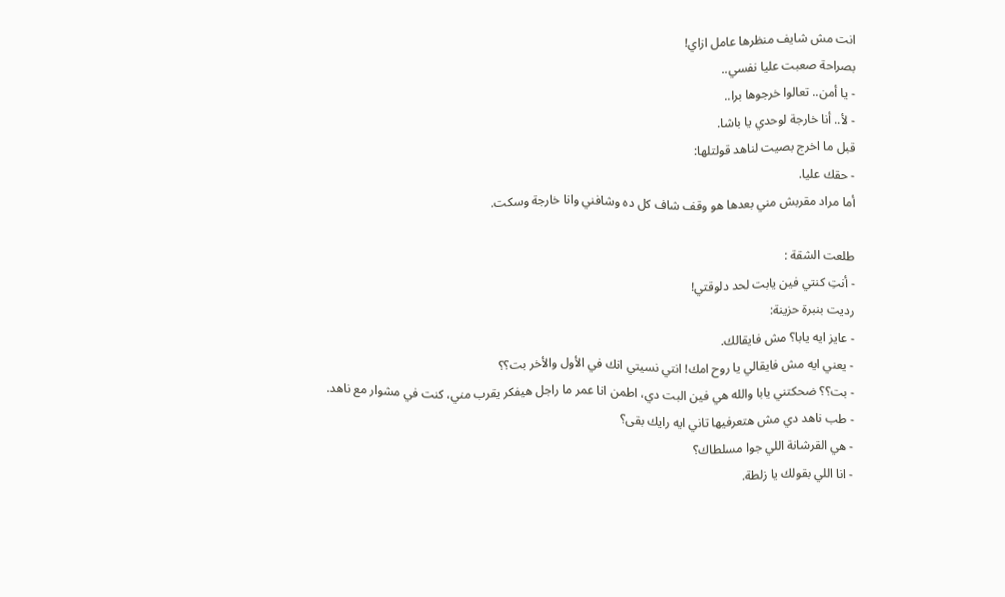انت مش شايف منظرها عامل ازاي!
بصراحة صعبت عليا نفسي..
- يا أمن.. تعالوا خرجوها برا..
- لأ.. أنا خارجة لوحدي يا باشا.
قبل ما اخرج بصيت لناهد قولتلها:
- حقك عليا.
أما مراد مقربش مني بعدها هو وقف شاف كل ده وشافني وانا خارجة وسكت.

طلعت الشقة :
- أنتِ كنتي فين يابت لحد دلوقتي!
رديت بنبرة حزينة:
- عايز ايه يابا؟ مش فايقالك.
- يعني ايه مش فايقالي يا روح امك! انتي نسيتي انك في الأول والأخر بت؟؟
- بت؟؟ ضحكتني يابا والله هي فين البت دي، اطمن انا عمر ما راجل هيفكر يقرب مني، كنت في مشوار مع ناهد.
- طب ناهد دي مش هتعرفيها تاني ايه رايك بقى؟
- هي القرشانة اللي جوا مسلطاك؟
- انا اللي بقولك يا زلطة.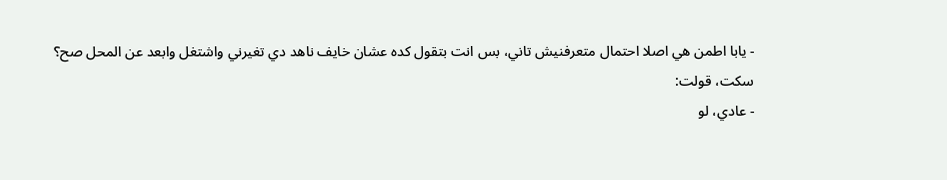- يابا اطمن هي اصلا احتمال متعرفنيش تاني، بس انت بتقول كده عشان خايف ناهد دي تغيرني واشتغل وابعد عن المحل صح؟
سكت، قولت:
- عادي، لو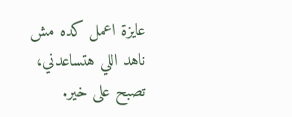عايزة اعمل كده مش ناهد اللي هتساعدني، تصبح على خير.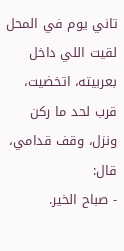تاني يوم في المحل لقيت اللي داخل بعربيته، اتخضيت، قرب لحد ما ركن ونزل، وقف قدامي، قال:
- صباح الخير.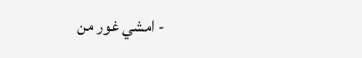- امشي غور من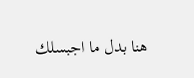هنا بدل ما اجبسلك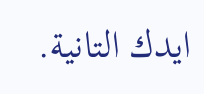ايدك التانية.